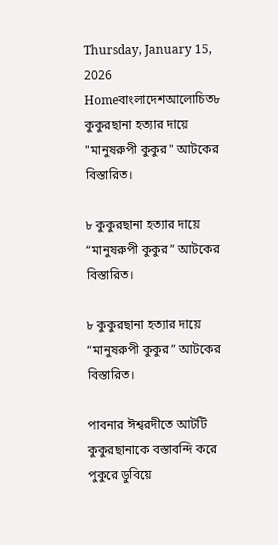Thursday, January 15, 2026
Homeবাংলাদেশআলোচিত৮ কুকুরছানা হত্যার দায়ে "মানুষরুপী কুকুর" আটকের বিস্তারিত।

৮ কুকুরছানা হত্যার দায়ে “মানুষরুপী কুকুর” আটকের বিস্তারিত।

৮ কুকুরছানা হত্যার দায়ে “মানুষরুপী কুকুর” আটকের বিস্তারিত।

পাবনার ঈশ্বরদীতে আটটি কুকুরছানাকে বস্তাবন্দি করে পুকুরে ডুবিয়ে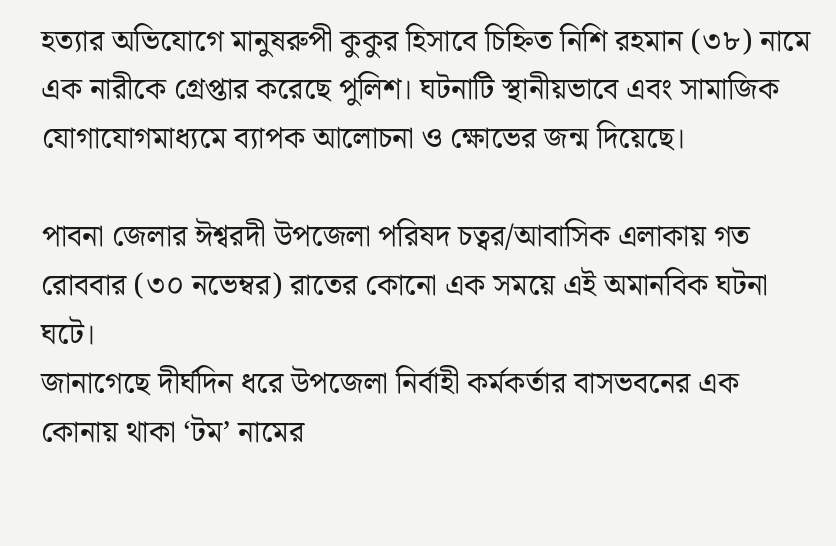হত্যার অভিযোগে মানুষরুপী কুকুর হিসাবে চিহ্নিত নিশি রহমান (৩৮) নামে এক নারীকে গ্রেপ্তার করেছে পুলিশ। ঘটনাটি স্থানীয়ভাবে এবং সামাজিক যোগাযোগমাধ্যমে ব্যাপক আলোচনা ও ক্ষোভের জন্ম দিয়েছে।

পাবনা জেলার ঈশ্বরদী উপজেলা পরিষদ চত্বর/আবাসিক এলাকায় গত রোববার (৩০ নভেম্বর) রাতের কোনো এক সময়ে এই অমানবিক ঘটনা ঘটে।
জানাগেছে দীর্ঘদিন ধরে উপজেলা নির্বাহী কর্মকর্তার বাসভবনের এক কোনায় থাকা ‘টম’ নামের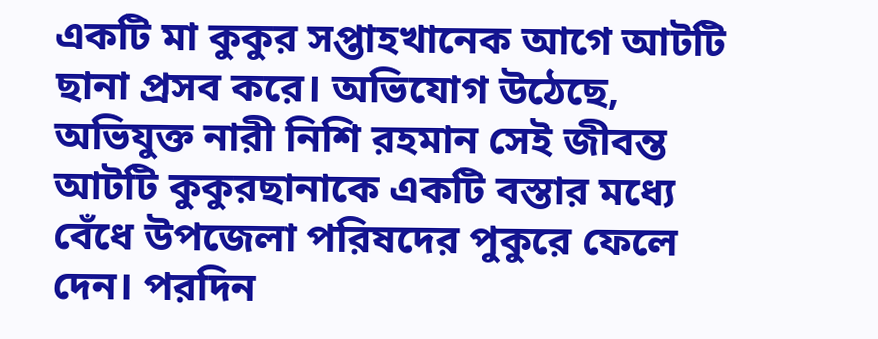একটি মা কুকুর সপ্তাহখানেক আগে আটটি ছানা প্রসব করে। অভিযোগ উঠেছে, অভিযুক্ত নারী নিশি রহমান সেই জীবন্ত আটটি কুকুরছানাকে একটি বস্তার মধ্যে বেঁধে উপজেলা পরিষদের পুকুরে ফেলে দেন। পরদিন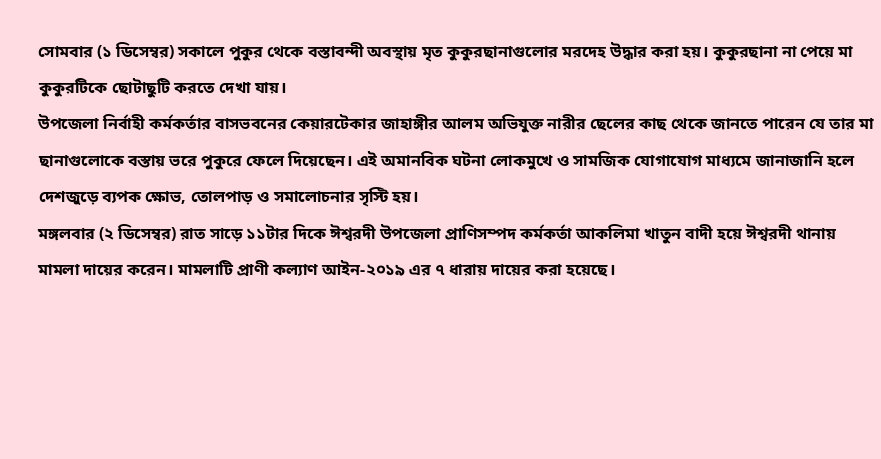সোমবার (১ ডিসেম্বর) সকালে পুকুর থেকে বস্তাবন্দী অবস্থায় মৃত কুকুরছানাগুলোর মরদেহ উদ্ধার করা হয়। কুকুরছানা না পেয়ে মা কুকুরটিকে ছোটাছুটি করতে দেখা যায়।
উপজেলা নির্বাহী কর্মকর্তার বাসভবনের কেয়ারটেকার জাহাঙ্গীর আলম অভিযুক্ত নারীর ছেলের কাছ থেকে জানতে পারেন যে তার মা ছানাগুলোকে বস্তায় ভরে পুকুরে ফেলে দিয়েছেন। এই অমানবিক ঘটনা লোকমুখে ও সামজিক যোগাযোগ মাধ্যমে জানাজানি হলে দেশজুড়ে ব্যপক ক্ষোভ, তোলপাড় ও সমালোচনার সৃস্টি হয়।
মঙ্গলবার (২ ডিসেম্বর) রাত সাড়ে ১১টার দিকে ঈশ্বরদী উপজেলা প্রাণিসম্পদ কর্মকর্তা আকলিমা খাতুন বাদী হয়ে ঈশ্বরদী থানায় মামলা দায়ের করেন। মামলাটি প্রাণী কল্যাণ আইন-২০১৯ এর ৭ ধারায় দায়ের করা হয়েছে।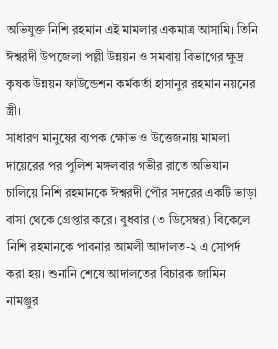অভিযুক্ত নিশি রহমান এই মামলার একমাত্র আসামি। তিনি ঈশ্বরদী উপজেলা পল্লী উন্নয়ন ও সমবায় বিভাগের ক্ষুদ্র কৃষক উন্নয়ন ফাউন্ডেশন কর্মকর্তা হাসানুর রহমান নয়নের স্ত্রী।
সাধারণ মানুষের ব্যপক ক্ষোভ ও উত্তেজনায় মামলা দায়েরের পর পুলিশ মঙ্গলবার গভীর রাতে অভিযান চালিয়ে নিশি রহমানকে ঈশ্বরদী পৌর সদরের একটি ভাড়া বাসা থেকে গ্রেপ্তার করে। বুধবার (৩ ডিসেম্বর) বিকেলে নিশি রহমানকে পাবনার আমলী আদালত-২ এ সোপর্দ করা হয়। শুনানি শেষে আদালতের বিচারক জামিন নামঞ্জুর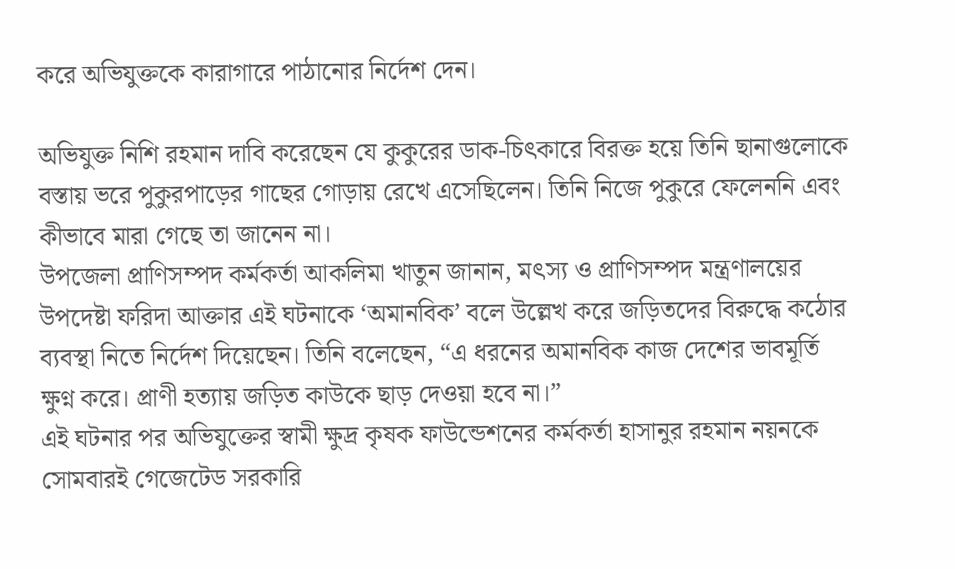করে অভিযুক্তকে কারাগারে পাঠানোর নির্দেশ দেন।

অভিযুক্ত নিশি রহমান দাবি করেছেন যে কুকুরের ডাক-চিৎকারে বিরক্ত হয়ে তিনি ছানাগুলোকে বস্তায় ভরে পুকুরপাড়ের গাছের গোড়ায় রেখে এসেছিলেন। তিনি নিজে পুকুরে ফেলেননি এবং কীভাবে মারা গেছে তা জানেন না।
উপজেলা প্রাণিসম্পদ কর্মকর্তা আকলিমা খাতুন জানান, মৎস্য ও প্রাণিসম্পদ মন্ত্রণালয়ের উপদেষ্টা ফরিদা আক্তার এই ঘটনাকে ‘অমানবিক’ বলে উল্লেখ করে জড়িতদের বিরুদ্ধে কঠোর ব্যবস্থা নিতে নির্দেশ দিয়েছেন। তিনি বলেছেন, “এ ধরনের অমানবিক কাজ দেশের ভাবমূর্তি ক্ষুণ্ন করে। প্রাণী হত্যায় জড়িত কাউকে ছাড় দেওয়া হবে না।”
এই ঘটনার পর অভিযুক্তের স্বামী ক্ষুদ্র কৃষক ফাউন্ডেশনের কর্মকর্তা হাসানুর রহমান নয়নকে সোমবারই গেজেটেড সরকারি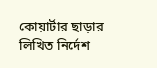কোয়ার্টার ছাড়ার লিখিত নির্দেশ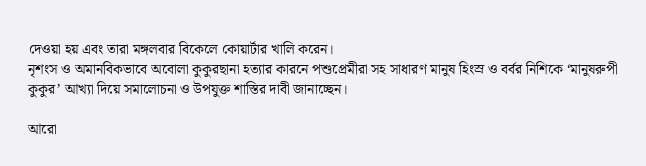দেওয়া হয় এবং তারা মঙ্গলবার বিকেলে কোয়ার্টার খালি করেন।
নৃশংস ও অমানবিকভাবে অবোলা কুকুরছানা হত্যার কারনে পশুপ্রেমীরা সহ সাধারণ মানুষ হিংস্র ও বর্বর নিশিকে ‘মানুষরুপী কুকুর’ আখ্যা দিয়ে সমালোচনা ও উপযুক্ত শাস্তির দাবী জানাচ্ছেন।

আরো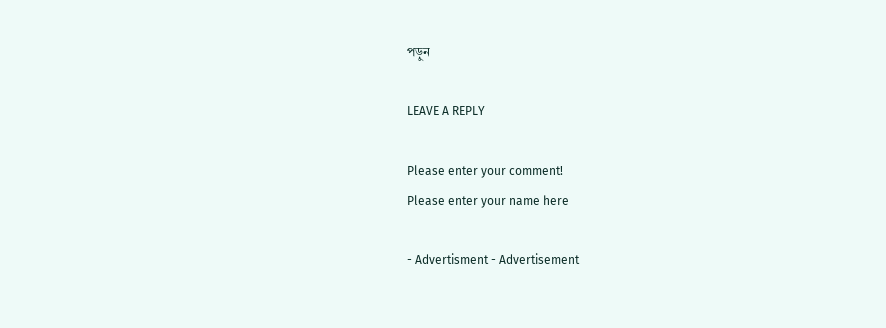পড়ুন

LEAVE A REPLY

Please enter your comment!
Please enter your name here

- Advertisment - Advertisement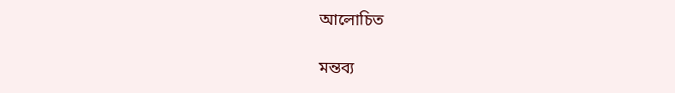আলোচিত

মন্তব্য